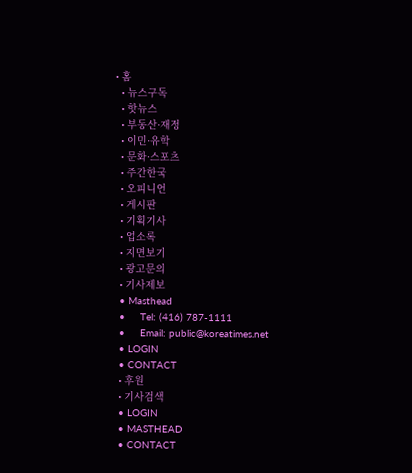• 홈
  • 뉴스구독
  • 핫뉴스
  • 부동산·재정
  • 이민·유학
  • 문화·스포츠
  • 주간한국
  • 오피니언
  • 게시판
  • 기획기사
  • 업소록
  • 지면보기
  • 광고문의
  • 기사제보
  • Masthead
  •     Tel: (416) 787-1111
  •     Email: public@koreatimes.net
  • LOGIN
  • CONTACT
  • 후원
  • 기사검색
  • LOGIN
  • MASTHEAD
  • CONTACT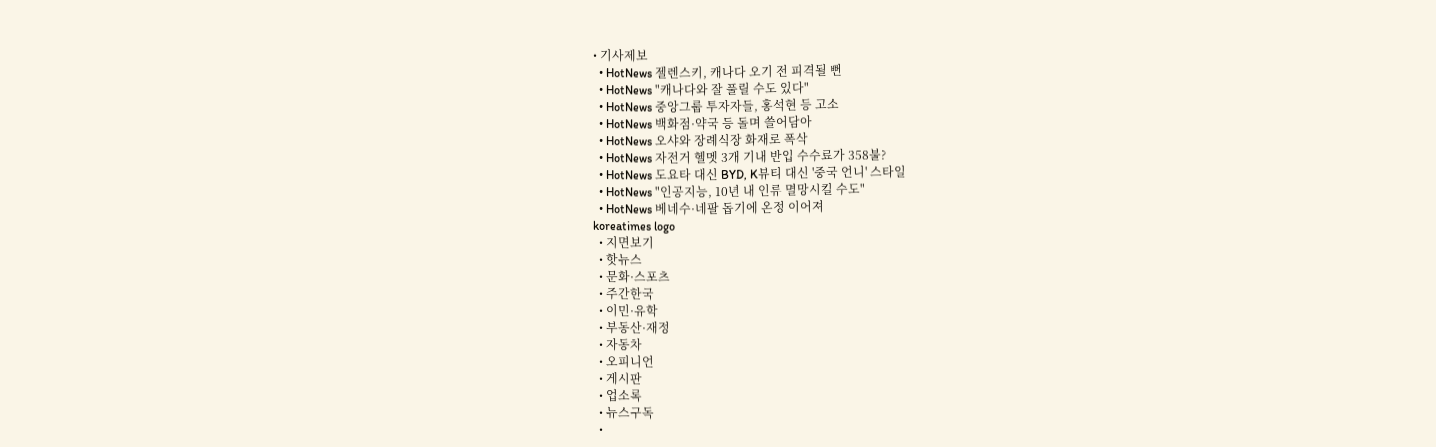• 기사제보
  • HotNews 젤렌스키, 캐나다 오기 전 피격될 뻔
  • HotNews "캐나다와 잘 풀릴 수도 있다"
  • HotNews 중앙그룹 투자자들, 홍석현 등 고소
  • HotNews 백화점·약국 등 돌며 쓸어담아
  • HotNews 오샤와 장례식장 화재로 폭삭
  • HotNews 자전거 헬멧 3개 기내 반입 수수료가 358불?
  • HotNews 도요타 대신 BYD, K뷰티 대신 '중국 언니' 스타일
  • HotNews "인공지능, 10년 내 인류 멸망시킬 수도"
  • HotNews 베네수·네팔 돕기에 온정 이어져
koreatimes logo
  • 지면보기
  • 핫뉴스
  • 문화·스포츠
  • 주간한국
  • 이민·유학
  • 부동산·재정
  • 자동차
  • 오피니언
  • 게시판
  • 업소록
  • 뉴스구독
  •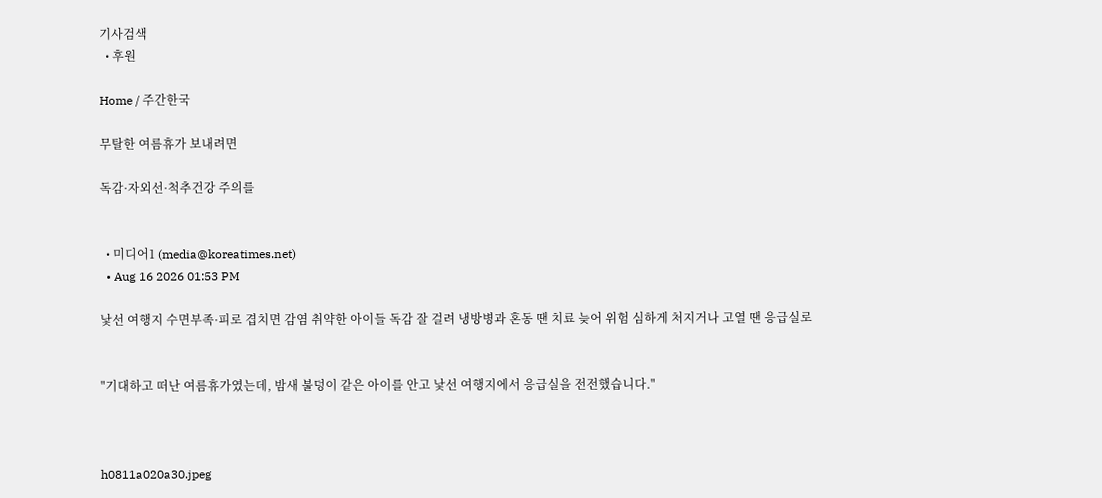기사검색
  • 후원

Home / 주간한국

무탈한 여름휴가 보내려면

독감·자외선·척추건강 주의를


  • 미디어1 (media@koreatimes.net)
  • Aug 16 2026 01:53 PM

낯선 여행지 수면부족·피로 겹치면 감염 취약한 아이들 독감 잘 걸려 냉방병과 혼동 땐 치료 늦어 위험 심하게 처지거나 고열 땐 응급실로


"기대하고 떠난 여름휴가였는데, 밤새 불덩이 같은 아이를 안고 낯선 여행지에서 응급실을 전전했습니다."



h0811a020a30.jpeg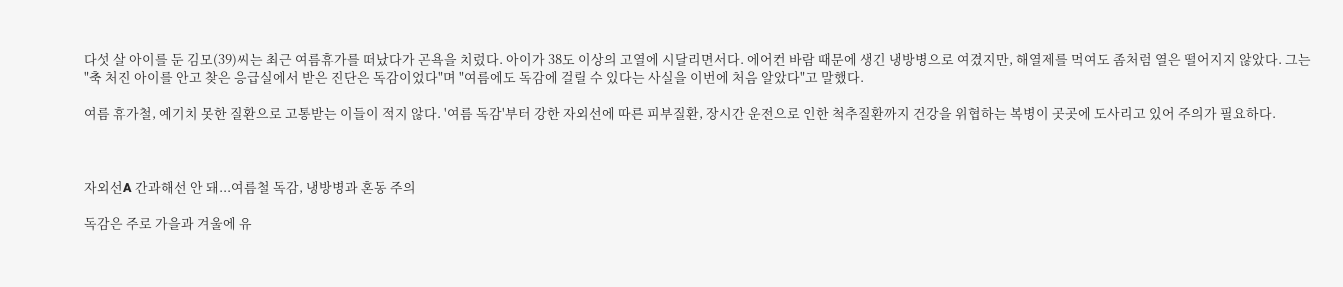다섯 살 아이를 둔 김모(39)씨는 최근 여름휴가를 떠났다가 곤욕을 치렀다. 아이가 38도 이상의 고열에 시달리면서다. 에어컨 바람 때문에 생긴 냉방병으로 여겼지만, 해열제를 먹여도 좀처럼 열은 떨어지지 않았다. 그는 "축 처진 아이를 안고 찾은 응급실에서 받은 진단은 독감이었다"며 "여름에도 독감에 걸릴 수 있다는 사실을 이번에 처음 알았다"고 말했다.

여름 휴가철, 예기치 못한 질환으로 고통받는 이들이 적지 않다. '여름 독감'부터 강한 자외선에 따른 피부질환, 장시간 운전으로 인한 척추질환까지 건강을 위협하는 복병이 곳곳에 도사리고 있어 주의가 필요하다.



자외선A 간과해선 안 돼...여름철 독감, 냉방병과 혼동 주의

독감은 주로 가을과 겨울에 유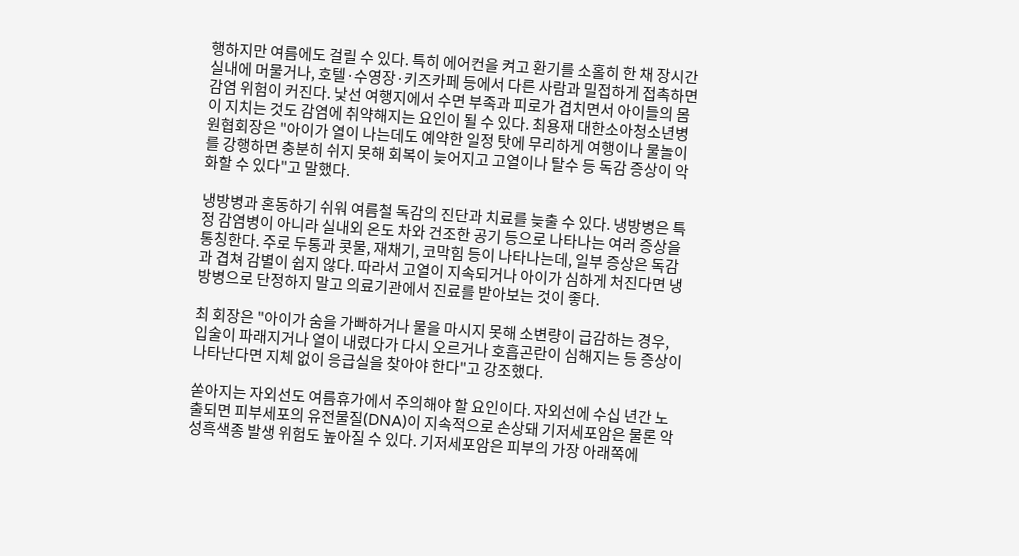행하지만 여름에도 걸릴 수 있다. 특히 에어컨을 켜고 환기를 소홀히 한 채 장시간 실내에 머물거나, 호텔·수영장·키즈카페 등에서 다른 사람과 밀접하게 접촉하면 감염 위험이 커진다. 낯선 여행지에서 수면 부족과 피로가 겹치면서 아이들의 몸이 지치는 것도 감염에 취약해지는 요인이 될 수 있다. 최용재 대한소아청소년병원협회장은 "아이가 열이 나는데도 예약한 일정 탓에 무리하게 여행이나 물놀이를 강행하면 충분히 쉬지 못해 회복이 늦어지고 고열이나 탈수 등 독감 증상이 악화할 수 있다"고 말했다.

냉방병과 혼동하기 쉬워 여름철 독감의 진단과 치료를 늦출 수 있다. 냉방병은 특정 감염병이 아니라 실내외 온도 차와 건조한 공기 등으로 나타나는 여러 증상을 통칭한다. 주로 두통과 콧물, 재채기, 코막힘 등이 나타나는데, 일부 증상은 독감과 겹쳐 감별이 쉽지 않다. 따라서 고열이 지속되거나 아이가 심하게 처진다면 냉방병으로 단정하지 말고 의료기관에서 진료를 받아보는 것이 좋다.

최 회장은 "아이가 숨을 가빠하거나 물을 마시지 못해 소변량이 급감하는 경우, 입술이 파래지거나 열이 내렸다가 다시 오르거나 호흡곤란이 심해지는 등 증상이 나타난다면 지체 없이 응급실을 찾아야 한다"고 강조했다.

쏟아지는 자외선도 여름휴가에서 주의해야 할 요인이다. 자외선에 수십 년간 노출되면 피부세포의 유전물질(DNA)이 지속적으로 손상돼 기저세포암은 물론 악성흑색종 발생 위험도 높아질 수 있다. 기저세포암은 피부의 가장 아래쪽에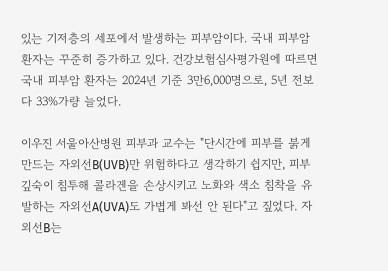있는 기저층의 세포에서 발생하는 피부암이다. 국내 피부암 환자는 꾸준히 증가하고 있다. 건강보험심사평가원에 따르면 국내 피부암 환자는 2024년 기준 3만6,000명으로, 5년 전보다 33%가량 늘었다.

이우진 서울아산병원 피부과 교수는 "단시간에 피부를 붉게 만드는 자외선B(UVB)만 위험하다고 생각하기 쉽지만, 피부 깊숙이 침투해 콜라겐을 손상시키고 노화와 색소 침착을 유발하는 자외선A(UVA)도 가볍게 봐선 안 된다"고 짚었다. 자외선B는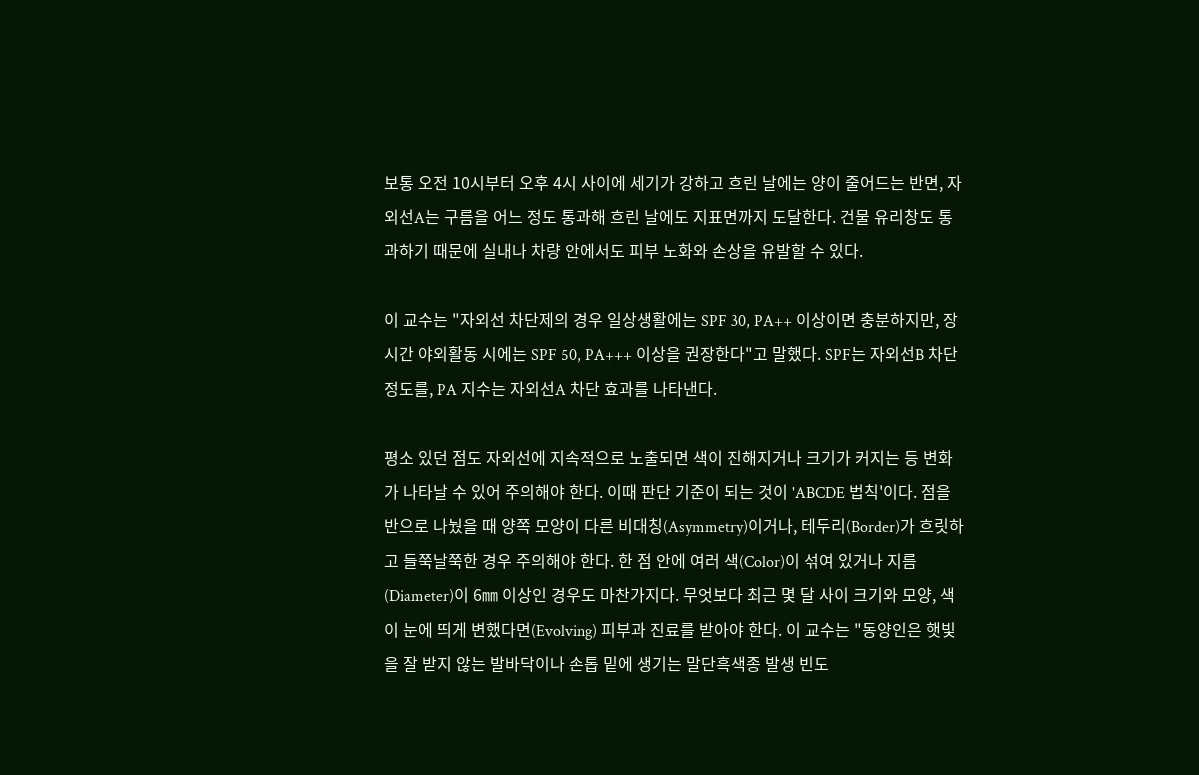보통 오전 10시부터 오후 4시 사이에 세기가 강하고 흐린 날에는 양이 줄어드는 반면, 자외선A는 구름을 어느 정도 통과해 흐린 날에도 지표면까지 도달한다. 건물 유리창도 통과하기 때문에 실내나 차량 안에서도 피부 노화와 손상을 유발할 수 있다.

이 교수는 "자외선 차단제의 경우 일상생활에는 SPF 30, PA++ 이상이면 충분하지만, 장시간 야외활동 시에는 SPF 50, PA+++ 이상을 권장한다"고 말했다. SPF는 자외선B 차단 정도를, PA 지수는 자외선A 차단 효과를 나타낸다.

평소 있던 점도 자외선에 지속적으로 노출되면 색이 진해지거나 크기가 커지는 등 변화가 나타날 수 있어 주의해야 한다. 이때 판단 기준이 되는 것이 'ABCDE 법칙'이다. 점을 반으로 나눴을 때 양쪽 모양이 다른 비대칭(Asymmetry)이거나, 테두리(Border)가 흐릿하고 들쭉날쭉한 경우 주의해야 한다. 한 점 안에 여러 색(Color)이 섞여 있거나 지름(Diameter)이 6㎜ 이상인 경우도 마찬가지다. 무엇보다 최근 몇 달 사이 크기와 모양, 색이 눈에 띄게 변했다면(Evolving) 피부과 진료를 받아야 한다. 이 교수는 "동양인은 햇빛을 잘 받지 않는 발바닥이나 손톱 밑에 생기는 말단흑색종 발생 빈도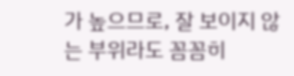가 높으므로, 잘 보이지 않는 부위라도 꼼꼼히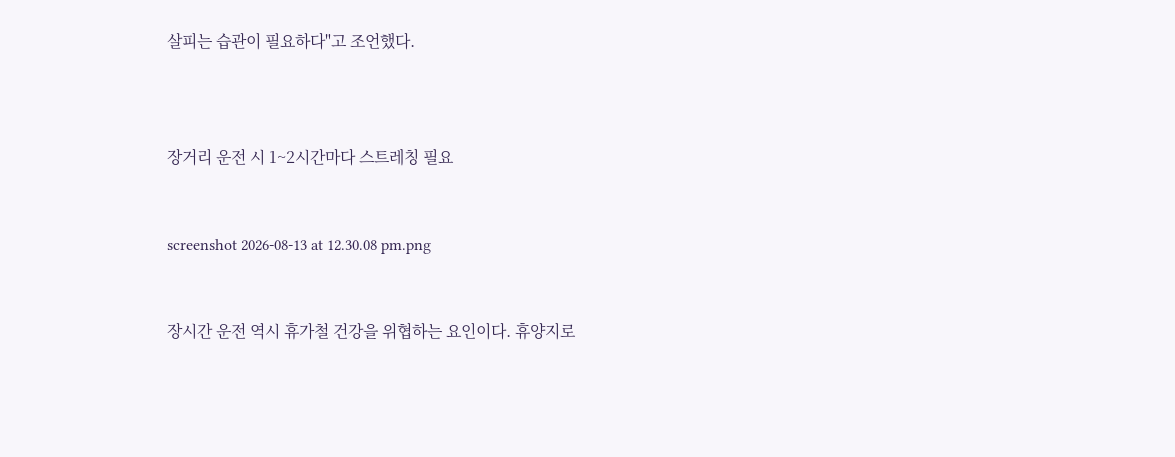살피는 습관이 필요하다"고 조언했다.



장거리 운전 시 1~2시간마다 스트레칭 필요


screenshot 2026-08-13 at 12.30.08 pm.png


장시간 운전 역시 휴가철 건강을 위협하는 요인이다. 휴양지로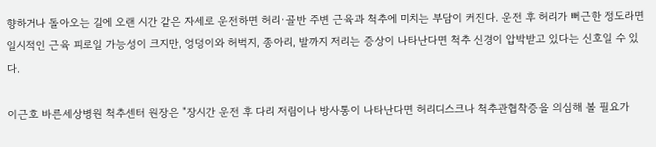향하거나 돌아오는 길에 오랜 시간 같은 자세로 운전하면 허리·골반 주변 근육과 척추에 미치는 부담이 커진다. 운전 후 허리가 뻐근한 정도라면 일시적인 근육 피로일 가능성이 크지만, 엉덩이와 허벅지, 종아리, 발까지 저리는 증상이 나타난다면 척추 신경이 압박받고 있다는 신호일 수 있다.

이근호 바른세상병원 척추센터 원장은 "장시간 운전 후 다리 저림이나 방사통이 나타난다면 허리디스크나 척추관협착증을 의심해 볼 필요가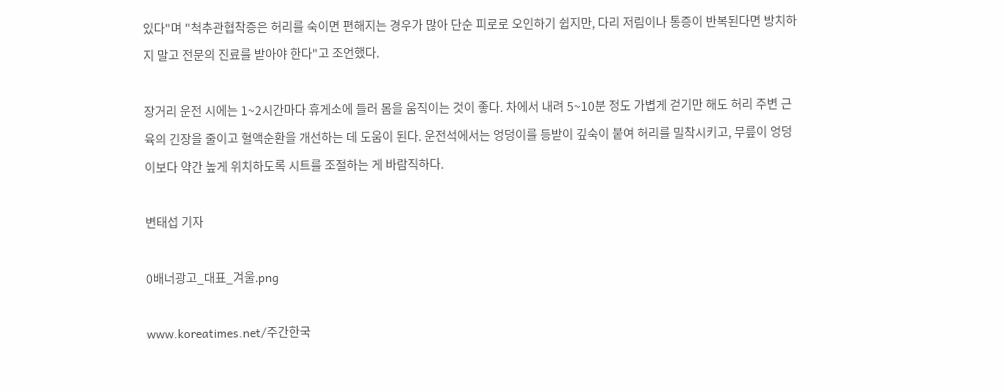있다"며 "척추관협착증은 허리를 숙이면 편해지는 경우가 많아 단순 피로로 오인하기 쉽지만, 다리 저림이나 통증이 반복된다면 방치하지 말고 전문의 진료를 받아야 한다"고 조언했다.

장거리 운전 시에는 1~2시간마다 휴게소에 들러 몸을 움직이는 것이 좋다. 차에서 내려 5~10분 정도 가볍게 걷기만 해도 허리 주변 근육의 긴장을 줄이고 혈액순환을 개선하는 데 도움이 된다. 운전석에서는 엉덩이를 등받이 깊숙이 붙여 허리를 밀착시키고, 무릎이 엉덩이보다 약간 높게 위치하도록 시트를 조절하는 게 바람직하다.

변태섭 기자

0배너광고_대표_겨울.png

www.koreatimes.net/주간한국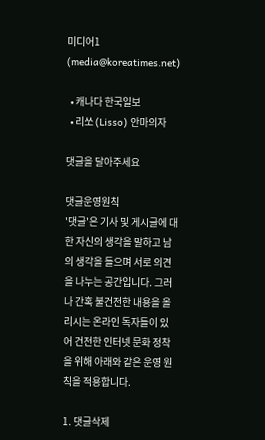미디어1 (media@koreatimes.net)

  • 캐나다 한국일보
  • 리쏘 (Lisso) 안마의자

댓글을 달아주세요

댓글운영원칙
'댓글'은 기사 및 게시글에 대한 자신의 생각을 말하고 남의 생각을 들으며 서로 의견을 나누는 공간입니다. 그러나 간혹 불건전한 내용을 올리시는 온라인 독자들이 있어 건전한 인터넷 문화 정착을 위해 아래와 같은 운영 원칙을 적용합니다.

1. 댓글삭제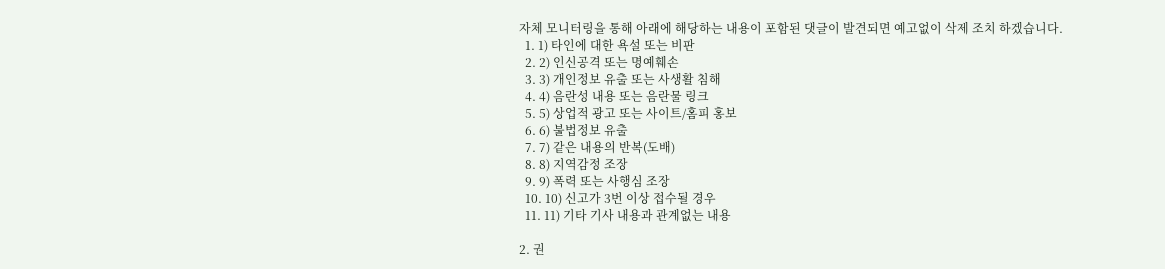자체 모니터링을 통해 아래에 해당하는 내용이 포함된 댓글이 발견되면 예고없이 삭제 조치 하겠습니다.
  1. 1) 타인에 대한 욕설 또는 비판
  2. 2) 인신공격 또는 명예훼손
  3. 3) 개인정보 유출 또는 사생활 침해
  4. 4) 음란성 내용 또는 음란물 링크
  5. 5) 상업적 광고 또는 사이트/홈피 홍보
  6. 6) 불법정보 유출
  7. 7) 같은 내용의 반복(도배)
  8. 8) 지역감정 조장
  9. 9) 폭력 또는 사행심 조장
  10. 10) 신고가 3번 이상 접수될 경우
  11. 11) 기타 기사 내용과 관계없는 내용

2. 권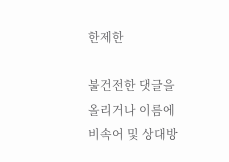한제한

불건전한 댓글을 올리거나 이름에 비속어 및 상대방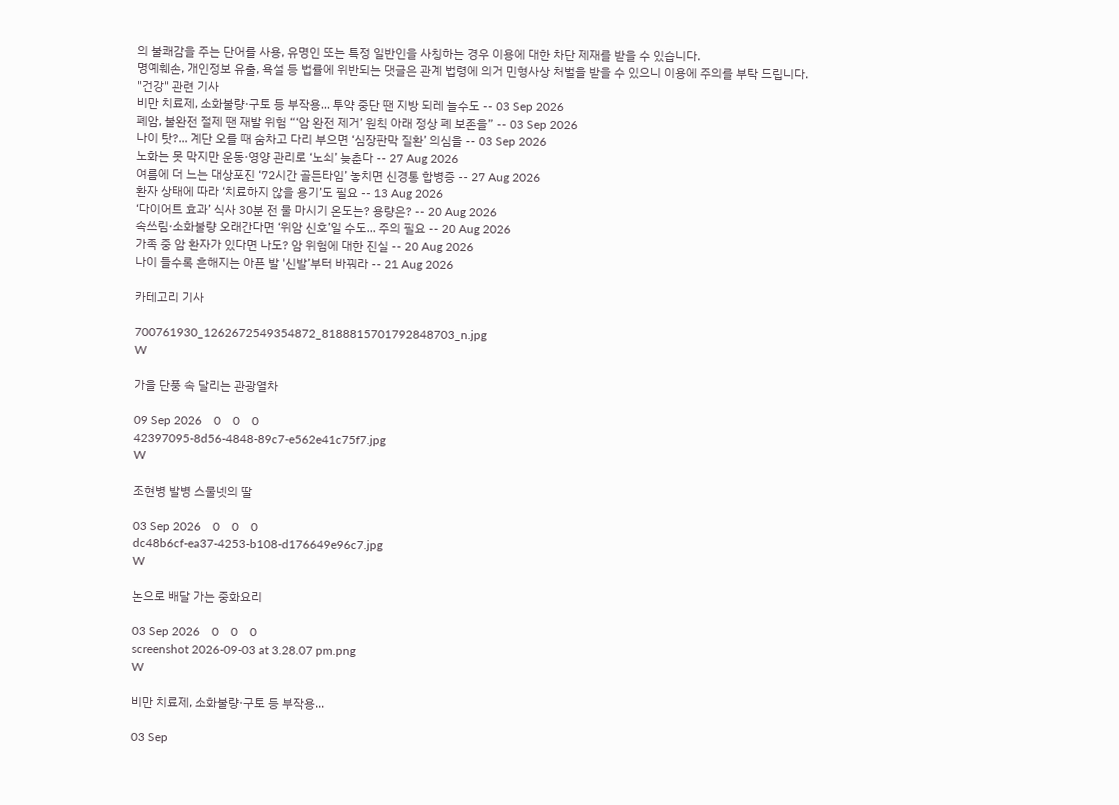의 불쾌감을 주는 단어를 사용, 유명인 또는 특정 일반인을 사칭하는 경우 이용에 대한 차단 제재를 받을 수 있습니다.
명예훼손, 개인정보 유출, 욕설 등 법률에 위반되는 댓글은 관계 법령에 의거 민형사상 처벌을 받을 수 있으니 이용에 주의를 부탁 드립니다.
"건강" 관련 기사
비만 치료제, 소화불량·구토 등 부작용... 투약 중단 땐 지방 되레 늘수도 -- 03 Sep 2026
폐암, 불완전 절제 땐 재발 위험 “‘암 완전 제거’ 원칙 아래 정상 폐 보존을” -- 03 Sep 2026
나이 탓?... 계단 오를 때 숨차고 다리 부으면 ‘심장판막 질환’ 의심을 -- 03 Sep 2026
노화는 못 막지만 운동·영양 관리로 ‘노쇠’ 늦춘다 -- 27 Aug 2026
여름에 더 느는 대상포진 ‘72시간 골든타임’ 놓치면 신경통 합병증 -- 27 Aug 2026
환자 상태에 따라 ‘치료하지 않을 용기’도 필요 -- 13 Aug 2026
‘다이어트 효과’ 식사 30분 전 물 마시기 온도는? 용량은? -- 20 Aug 2026
속쓰림·소화불량 오래간다면 ‘위암 신호’일 수도... 주의 필요 -- 20 Aug 2026
가족 중 암 환자가 있다면 나도? 암 위험에 대한 진실 -- 20 Aug 2026
나이 들수록 흔해지는 아픈 발 '신발’부터 바꿔라 -- 21 Aug 2026

카테고리 기사

700761930_1262672549354872_8188815701792848703_n.jpg
W

가을 단풍 속 달리는 관광열차

09 Sep 2026    0    0    0
42397095-8d56-4848-89c7-e562e41c75f7.jpg
W

조현병 발병 스물넷의 딸

03 Sep 2026    0    0    0
dc48b6cf-ea37-4253-b108-d176649e96c7.jpg
W

논으로 배달 가는 중화요리

03 Sep 2026    0    0    0
screenshot 2026-09-03 at 3.28.07 pm.png
W

비만 치료제, 소화불량·구토 등 부작용...

03 Sep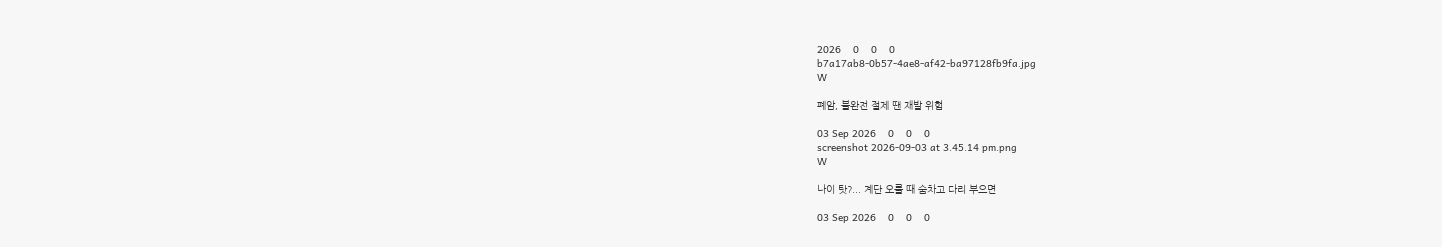2026    0    0    0
b7a17ab8-0b57-4ae8-af42-ba97128fb9fa.jpg
W

폐암, 불완전 절제 땐 재발 위험

03 Sep 2026    0    0    0
screenshot 2026-09-03 at 3.45.14 pm.png
W

나이 탓?... 계단 오를 때 숨차고 다리 부으면

03 Sep 2026    0    0    0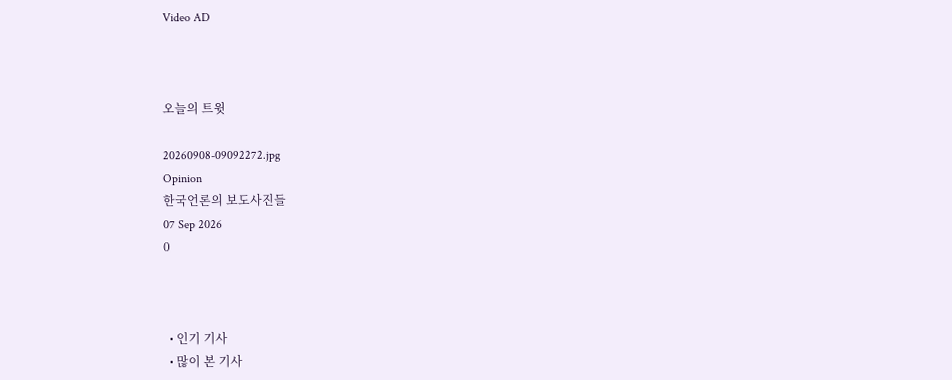Video AD



오늘의 트윗

20260908-09092272.jpg
Opinion
한국언론의 보도사진들
07 Sep 2026
0



  • 인기 기사
  • 많이 본 기사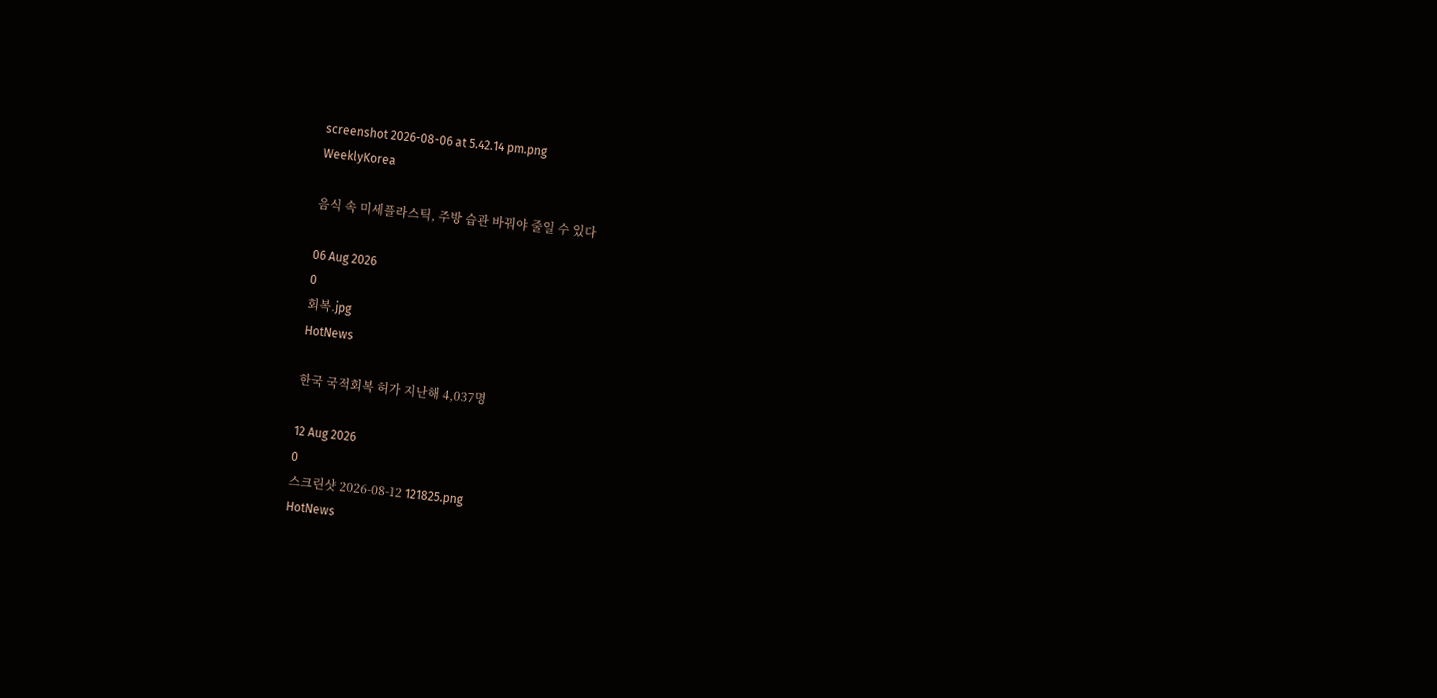screenshot 2026-08-06 at 5.42.14 pm.png
WeeklyKorea

음식 속 미세플라스틱, 주방 습관 바꿔야 줄일 수 있다

06 Aug 2026
0
회복.jpg
HotNews

한국 국적회복 허가 지난해 4,037명

12 Aug 2026
0
스크린샷 2026-08-12 121825.png
HotNews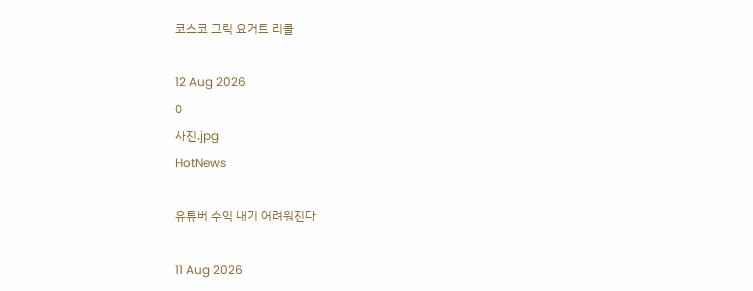코스코 그릭 요거트 리콜

12 Aug 2026
0
사진.jpg
HotNews

유튜버 수익 내기 어려워진다

11 Aug 2026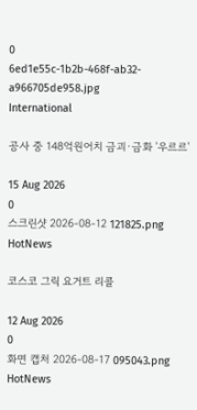0
6ed1e55c-1b2b-468f-ab32-a966705de958.jpg
International

공사 중 148억원어치 금괴·금화 '우르르'

15 Aug 2026
0
스크린샷 2026-08-12 121825.png
HotNews

코스코 그릭 요거트 리콜

12 Aug 2026
0
화면 캡처 2026-08-17 095043.png
HotNews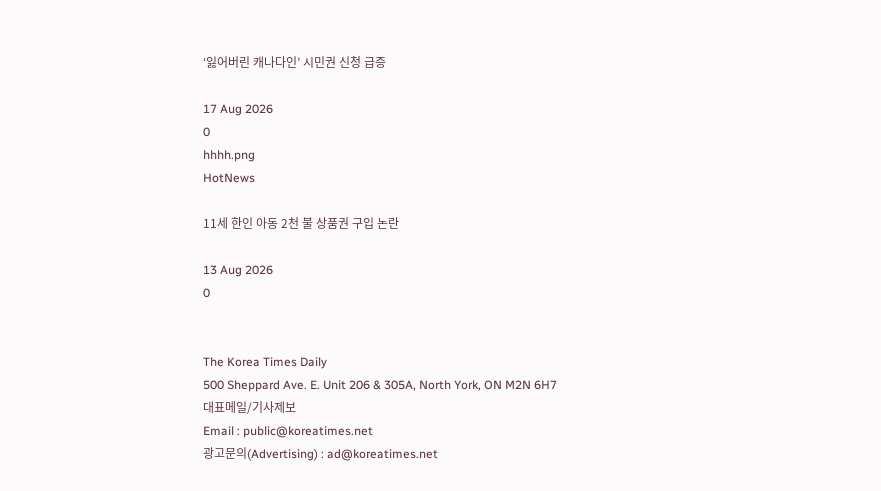‘잃어버린 캐나다인’ 시민권 신청 급증

17 Aug 2026
0
hhhh.png
HotNews

11세 한인 아동 2천 불 상품권 구입 논란

13 Aug 2026
0


The Korea Times Daily
500 Sheppard Ave. E. Unit 206 & 305A, North York, ON M2N 6H7
대표메일/기사제보
Email : public@koreatimes.net
광고문의(Advertising) : ad@koreatimes.net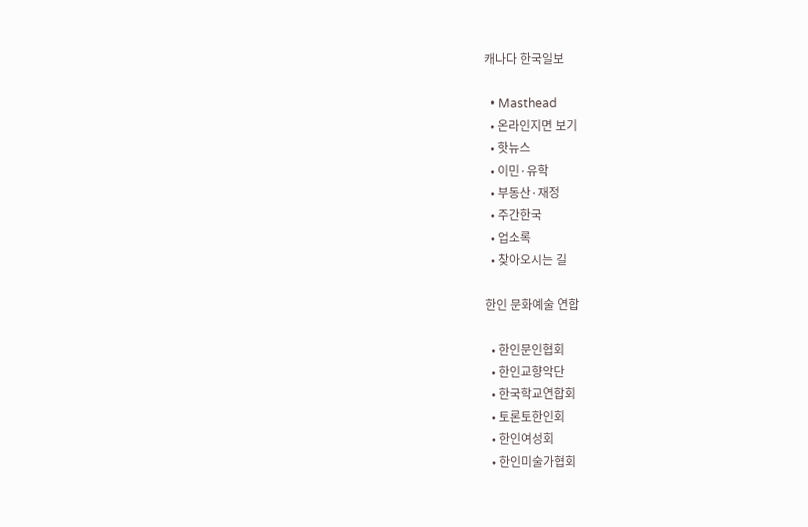캐나다 한국일보

  • Masthead
  • 온라인지면 보기
  • 핫뉴스
  • 이민·유학
  • 부동산·재정
  • 주간한국
  • 업소록
  • 찾아오시는 길

한인 문화예술 연합

  • 한인문인협회
  • 한인교향악단
  • 한국학교연합회
  • 토론토한인회
  • 한인여성회
  • 한인미술가협회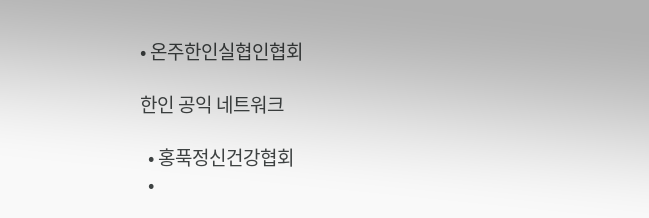• 온주한인실협인협회

한인 공익 네트워크

  • 홍푹정신건강협회
  •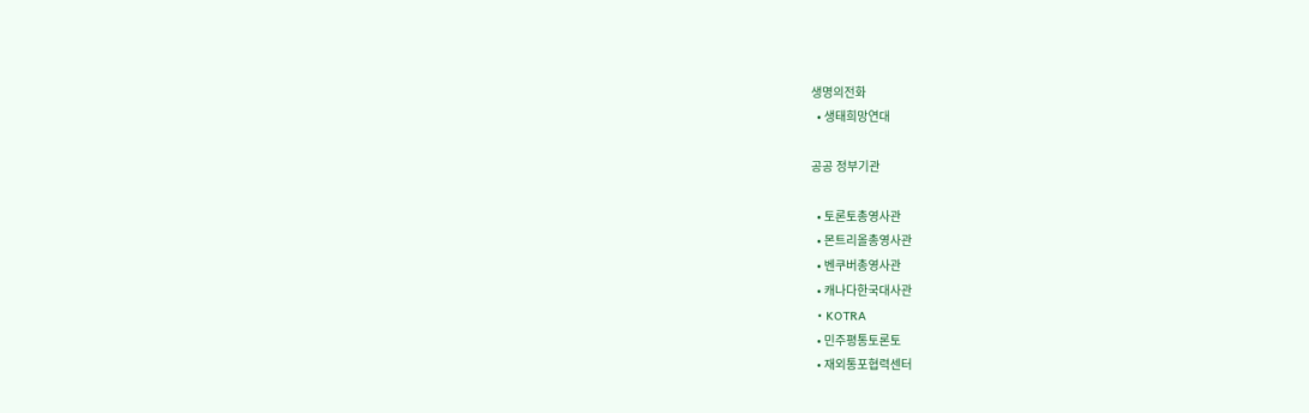생명의전화
  • 생태희망연대

공공 정부기관

  • 토론토총영사관
  • 몬트리올총영사관
  • 벤쿠버총영사관
  • 캐나다한국대사관
  • KOTRA
  • 민주평통토론토
  • 재외통포협력센터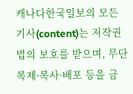캐나다한국일보의 모든 기사(content)는 저작권법의 보호를 받으며, 무단 복제·복사·배포 등을 금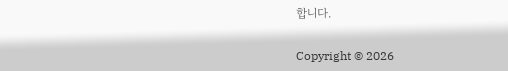합니다.

Copyright © 2026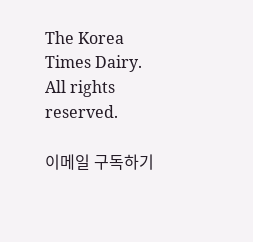The Korea Times Dairy. All rights reserved.

이메일 구독하기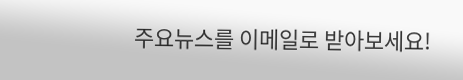주요뉴스를 이메일로 받아보세요!